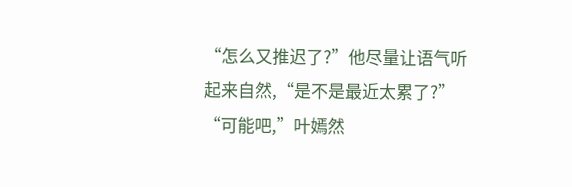“怎么又推迟了?”他尽量让语气听起来自然,“是不是最近太累了?”
“可能吧,”叶嫣然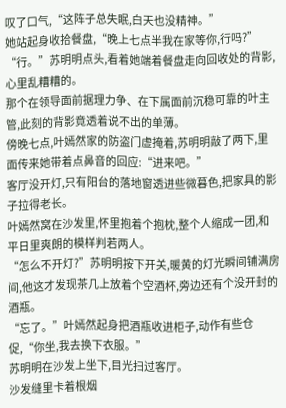叹了口气,“这阵子总失眠,白天也没精神。”
她站起身收拾餐盘,“晚上七点半我在家等你,行吗?”
“行。”苏明明点头,看着她端着餐盘走向回收处的背影,心里乱糟糟的。
那个在领导面前据理力争、在下属面前沉稳可靠的叶主管,此刻的背影竟透着说不出的单薄。
傍晚七点,叶嫣然家的防盗门虚掩着,苏明明敲了两下,里面传来她带着点鼻音的回应:“进来吧。”
客厅没开灯,只有阳台的落地窗透进些微暮色,把家具的影子拉得老长。
叶嫣然窝在沙发里,怀里抱着个抱枕,整个人缩成一团,和平日里爽朗的模样判若两人。
“怎么不开灯?”苏明明按下开关,暖黄的灯光瞬间铺满房间,他这才发现茶几上放着个空酒杯,旁边还有个没开封的酒瓶。
“忘了。”叶嫣然起身把酒瓶收进柜子,动作有些仓促,“你坐,我去换下衣服。”
苏明明在沙发上坐下,目光扫过客厅。
沙发缝里卡着根烟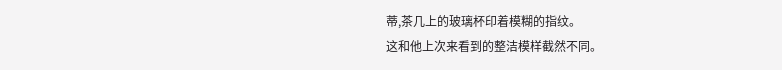蒂,茶几上的玻璃杯印着模糊的指纹。
这和他上次来看到的整洁模样截然不同。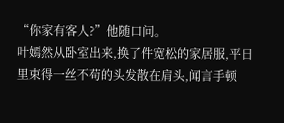“你家有客人?”他随口问。
叶嫣然从卧室出来,换了件宽松的家居服,平日里束得一丝不苟的头发散在肩头,闻言手顿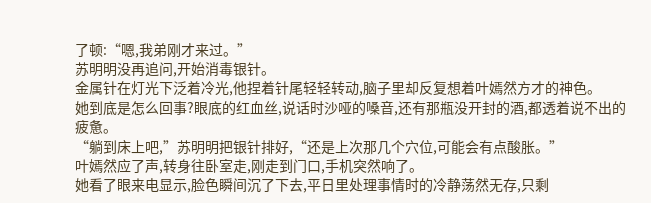了顿:“嗯,我弟刚才来过。”
苏明明没再追问,开始消毒银针。
金属针在灯光下泛着冷光,他捏着针尾轻轻转动,脑子里却反复想着叶嫣然方才的神色。
她到底是怎么回事?眼底的红血丝,说话时沙哑的嗓音,还有那瓶没开封的酒,都透着说不出的疲惫。
“躺到床上吧,”苏明明把银针排好,“还是上次那几个穴位,可能会有点酸胀。”
叶嫣然应了声,转身往卧室走,刚走到门口,手机突然响了。
她看了眼来电显示,脸色瞬间沉了下去,平日里处理事情时的冷静荡然无存,只剩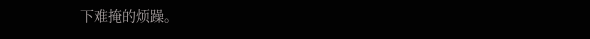下难掩的烦躁。